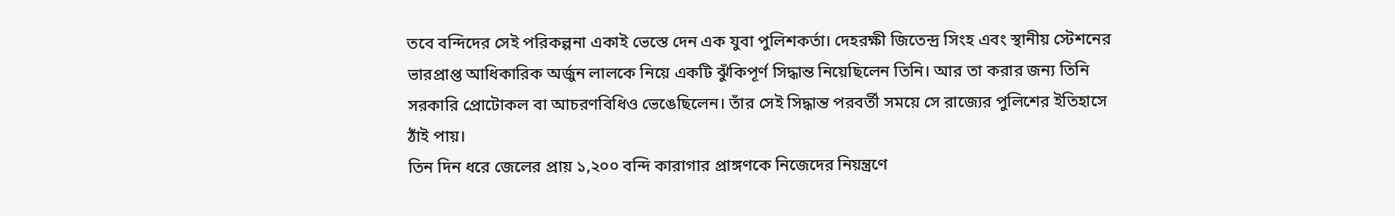তবে বন্দিদের সেই পরিকল্পনা একাই ভেস্তে দেন এক যুবা পুলিশকর্তা। দেহরক্ষী জিতেন্দ্র সিংহ এবং স্থানীয় স্টেশনের ভারপ্রাপ্ত আধিকারিক অর্জুন লালকে নিয়ে একটি ঝুঁকিপূর্ণ সিদ্ধান্ত নিয়েছিলেন তিনি। আর তা করার জন্য তিনি সরকারি প্রোটোকল বা আচরণবিধিও ভেঙেছিলেন। তাঁর সেই সিদ্ধান্ত পরবর্তী সময়ে সে রাজ্যের পুলিশের ইতিহাসে ঠাঁই পায়।
তিন দিন ধরে জেলের প্রায় ১,২০০ বন্দি কারাগার প্রাঙ্গণকে নিজেদের নিয়ন্ত্রণে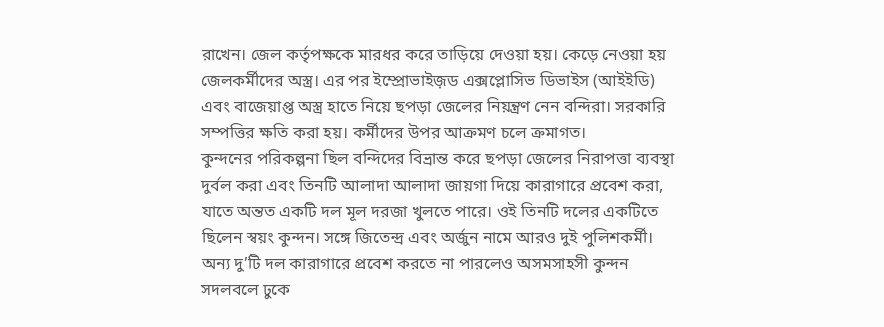রাখেন। জেল কর্তৃপক্ষকে মারধর করে তাড়িয়ে দেওয়া হয়। কেড়ে নেওয়া হয় জেলকর্মীদের অস্ত্র। এর পর ইম্প্রোভাইজ়ড এক্সপ্লোসিভ ডিভাইস (আইইডি) এবং বাজেয়াপ্ত অস্ত্র হাতে নিয়ে ছপড়া জেলের নিয়ন্ত্রণ নেন বন্দিরা। সরকারি সম্পত্তির ক্ষতি করা হয়। কর্মীদের উপর আক্রমণ চলে ক্রমাগত।
কুন্দনের পরিকল্পনা ছিল বন্দিদের বিভ্রান্ত করে ছপড়া জেলের নিরাপত্তা ব্যবস্থা দুর্বল করা এবং তিনটি আলাদা আলাদা জায়গা দিয়ে কারাগারে প্রবেশ করা, যাতে অন্তত একটি দল মূল দরজা খুলতে পারে। ওই তিনটি দলের একটিতে ছিলেন স্বয়ং কুন্দন। সঙ্গে জিতেন্দ্র এবং অর্জুন নামে আরও দুই পুলিশকর্মী। অন্য দু’টি দল কারাগারে প্রবেশ করতে না পারলেও অসমসাহসী কুন্দন সদলবলে ঢুকে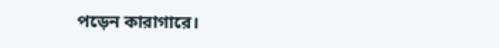পড়েন কারাগারে।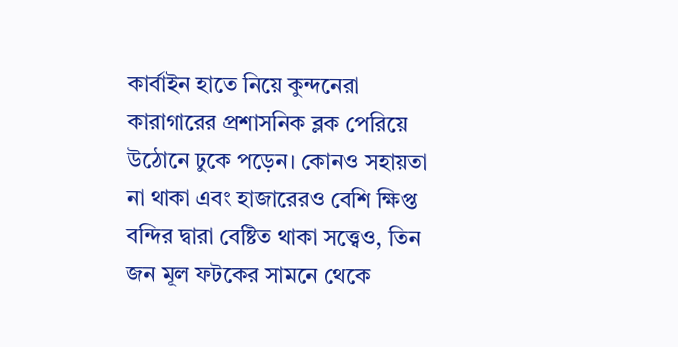কার্বাইন হাতে নিয়ে কুন্দনেরা কারাগারের প্রশাসনিক ব্লক পেরিয়ে উঠোনে ঢুকে পড়েন। কোনও সহায়তা না থাকা এবং হাজারেরও বেশি ক্ষিপ্ত বন্দির দ্বারা বেষ্টিত থাকা সত্ত্বেও, তিন জন মূল ফটকের সামনে থেকে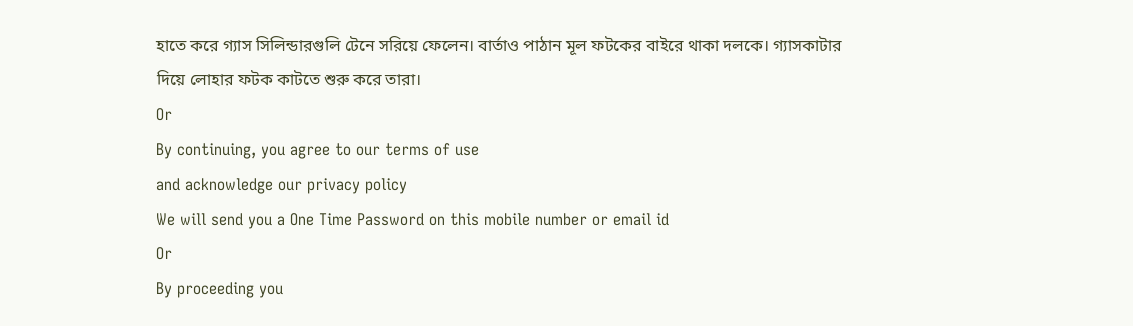হাতে করে গ্যাস সিলিন্ডারগুলি টেনে সরিয়ে ফেলেন। বার্তাও পাঠান মূল ফটকের বাইরে থাকা দলকে। গ্যাসকাটার দিয়ে লোহার ফটক কাটতে শুরু করে তারা।
Or
By continuing, you agree to our terms of use
and acknowledge our privacy policy
We will send you a One Time Password on this mobile number or email id
Or
By proceeding you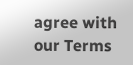agree with our Terms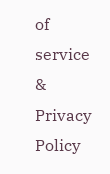of service & Privacy Policy